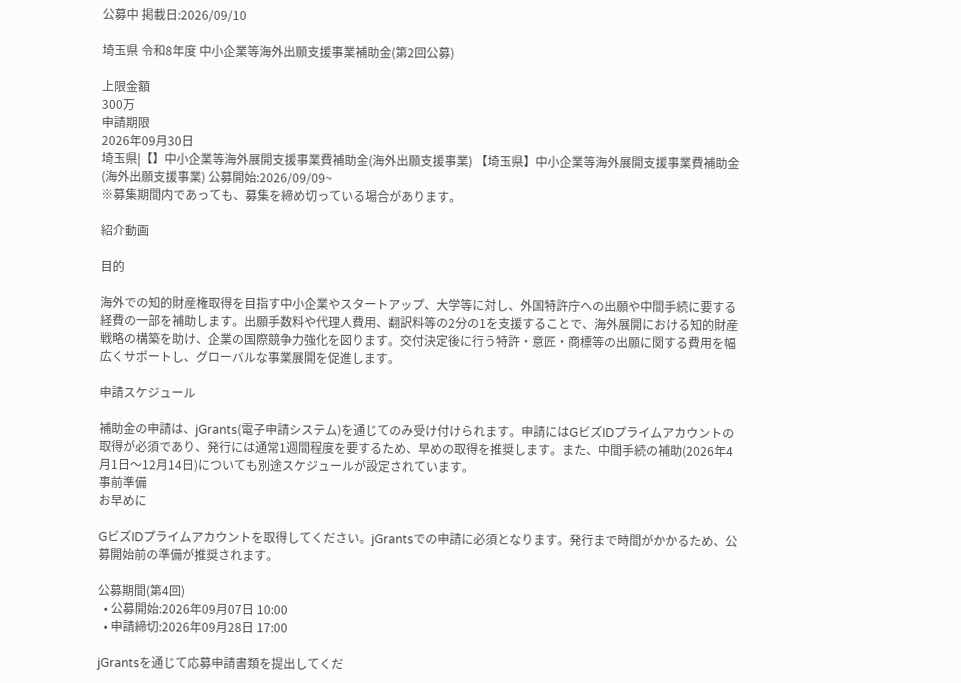公募中 掲載日:2026/09/10

埼玉県 令和8年度 中小企業等海外出願支援事業補助金(第2回公募)

上限金額
300万
申請期限
2026年09月30日
埼玉県|【】中小企業等海外展開支援事業費補助金(海外出願支援事業) 【埼玉県】中小企業等海外展開支援事業費補助金(海外出願支援事業) 公募開始:2026/09/09~
※募集期間内であっても、募集を締め切っている場合があります。

紹介動画

目的

海外での知的財産権取得を目指す中小企業やスタートアップ、大学等に対し、外国特許庁への出願や中間手続に要する経費の一部を補助します。出願手数料や代理人費用、翻訳料等の2分の1を支援することで、海外展開における知的財産戦略の構築を助け、企業の国際競争力強化を図ります。交付決定後に行う特許・意匠・商標等の出願に関する費用を幅広くサポートし、グローバルな事業展開を促進します。

申請スケジュール

補助金の申請は、jGrants(電子申請システム)を通じてのみ受け付けられます。申請にはGビズIDプライムアカウントの取得が必須であり、発行には通常1週間程度を要するため、早めの取得を推奨します。また、中間手続の補助(2026年4月1日〜12月14日)についても別途スケジュールが設定されています。
事前準備
お早めに

GビズIDプライムアカウントを取得してください。jGrantsでの申請に必須となります。発行まで時間がかかるため、公募開始前の準備が推奨されます。

公募期間(第4回)
  • 公募開始:2026年09月07日 10:00
  • 申請締切:2026年09月28日 17:00

jGrantsを通じて応募申請書類を提出してくだ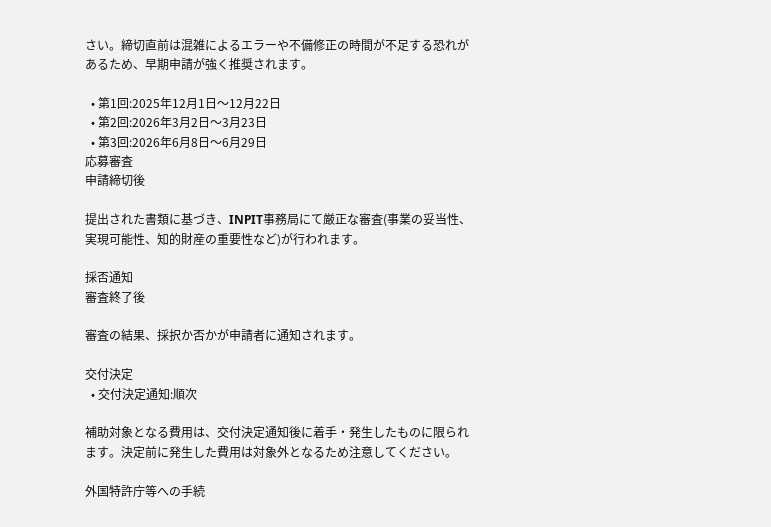さい。締切直前は混雑によるエラーや不備修正の時間が不足する恐れがあるため、早期申請が強く推奨されます。

  • 第1回:2025年12月1日〜12月22日
  • 第2回:2026年3月2日〜3月23日
  • 第3回:2026年6月8日〜6月29日
応募審査
申請締切後

提出された書類に基づき、INPIT事務局にて厳正な審査(事業の妥当性、実現可能性、知的財産の重要性など)が行われます。

採否通知
審査終了後

審査の結果、採択か否かが申請者に通知されます。

交付決定
  • 交付決定通知:順次

補助対象となる費用は、交付決定通知後に着手・発生したものに限られます。決定前に発生した費用は対象外となるため注意してください。

外国特許庁等への手続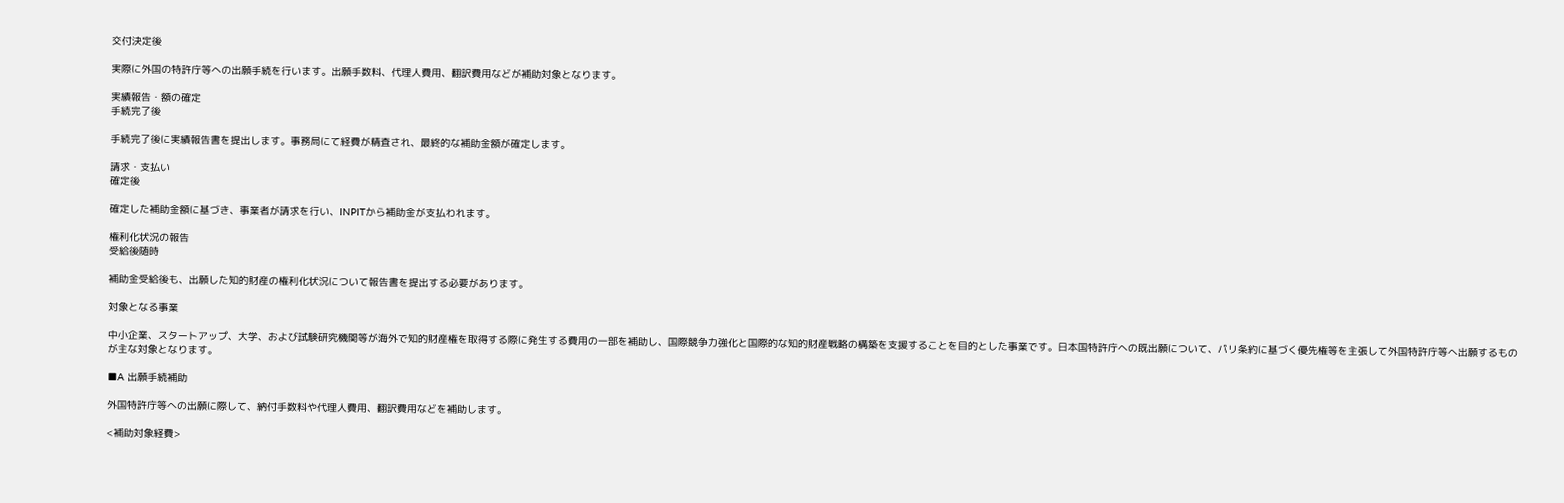交付決定後

実際に外国の特許庁等への出願手続を行います。出願手数料、代理人費用、翻訳費用などが補助対象となります。

実績報告・額の確定
手続完了後

手続完了後に実績報告書を提出します。事務局にて経費が精査され、最終的な補助金額が確定します。

請求・支払い
確定後

確定した補助金額に基づき、事業者が請求を行い、INPITから補助金が支払われます。

権利化状況の報告
受給後随時

補助金受給後も、出願した知的財産の権利化状況について報告書を提出する必要があります。

対象となる事業

中小企業、スタートアップ、大学、および試験研究機関等が海外で知的財産権を取得する際に発生する費用の一部を補助し、国際競争力強化と国際的な知的財産戦略の構築を支援することを目的とした事業です。日本国特許庁への既出願について、パリ条約に基づく優先権等を主張して外国特許庁等へ出願するものが主な対象となります。

■A 出願手続補助

外国特許庁等への出願に際して、納付手数料や代理人費用、翻訳費用などを補助します。

<補助対象経費>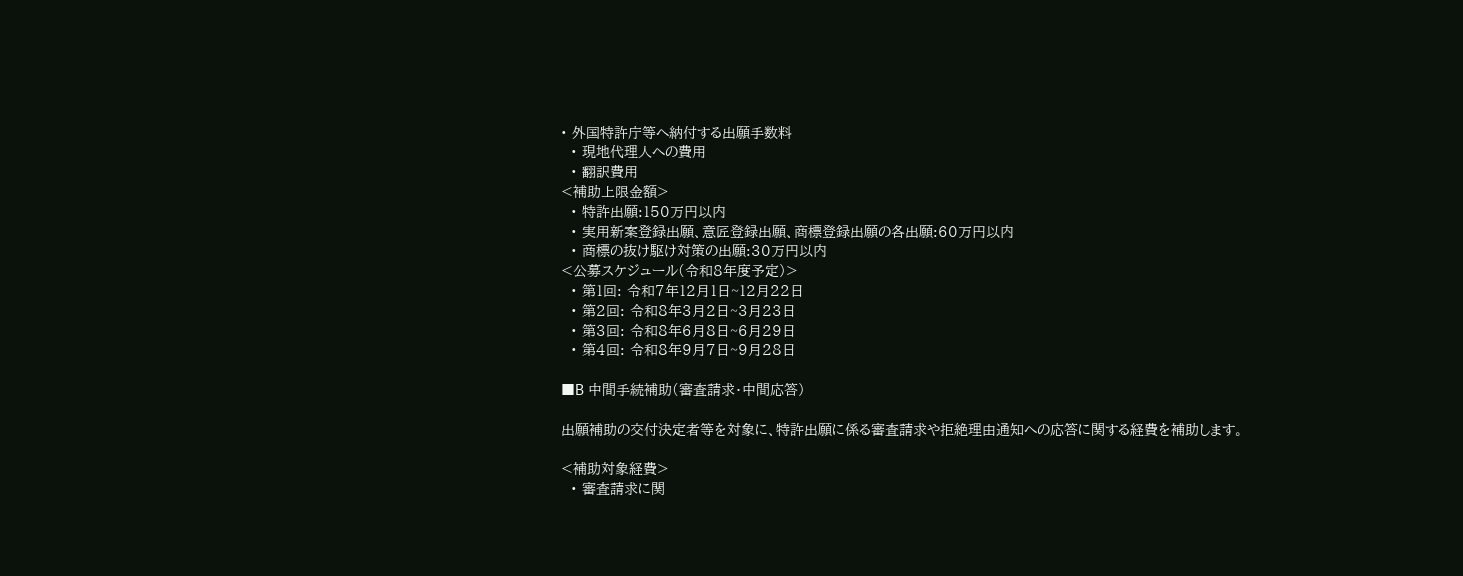• 外国特許庁等へ納付する出願手数料
  • 現地代理人への費用
  • 翻訳費用
<補助上限金額>
  • 特許出願:150万円以内
  • 実用新案登録出願、意匠登録出願、商標登録出願の各出願:60万円以内
  • 商標の抜け駆け対策の出願:30万円以内
<公募スケジュール(令和8年度予定)>
  • 第1回: 令和7年12月1日~12月22日
  • 第2回: 令和8年3月2日~3月23日
  • 第3回: 令和8年6月8日~6月29日
  • 第4回: 令和8年9月7日~9月28日

■B 中間手続補助(審査請求・中間応答)

出願補助の交付決定者等を対象に、特許出願に係る審査請求や拒絶理由通知への応答に関する経費を補助します。

<補助対象経費>
  • 審査請求に関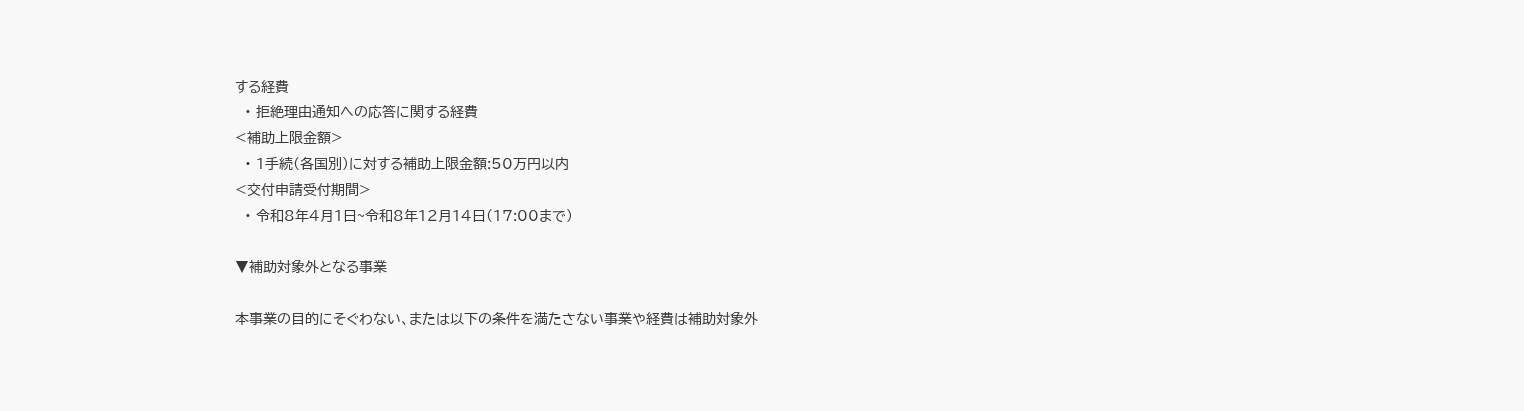する経費
  • 拒絶理由通知への応答に関する経費
<補助上限金額>
  • 1手続(各国別)に対する補助上限金額:50万円以内
<交付申請受付期間>
  • 令和8年4月1日~令和8年12月14日(17:00まで)

▼補助対象外となる事業

本事業の目的にそぐわない、または以下の条件を満たさない事業や経費は補助対象外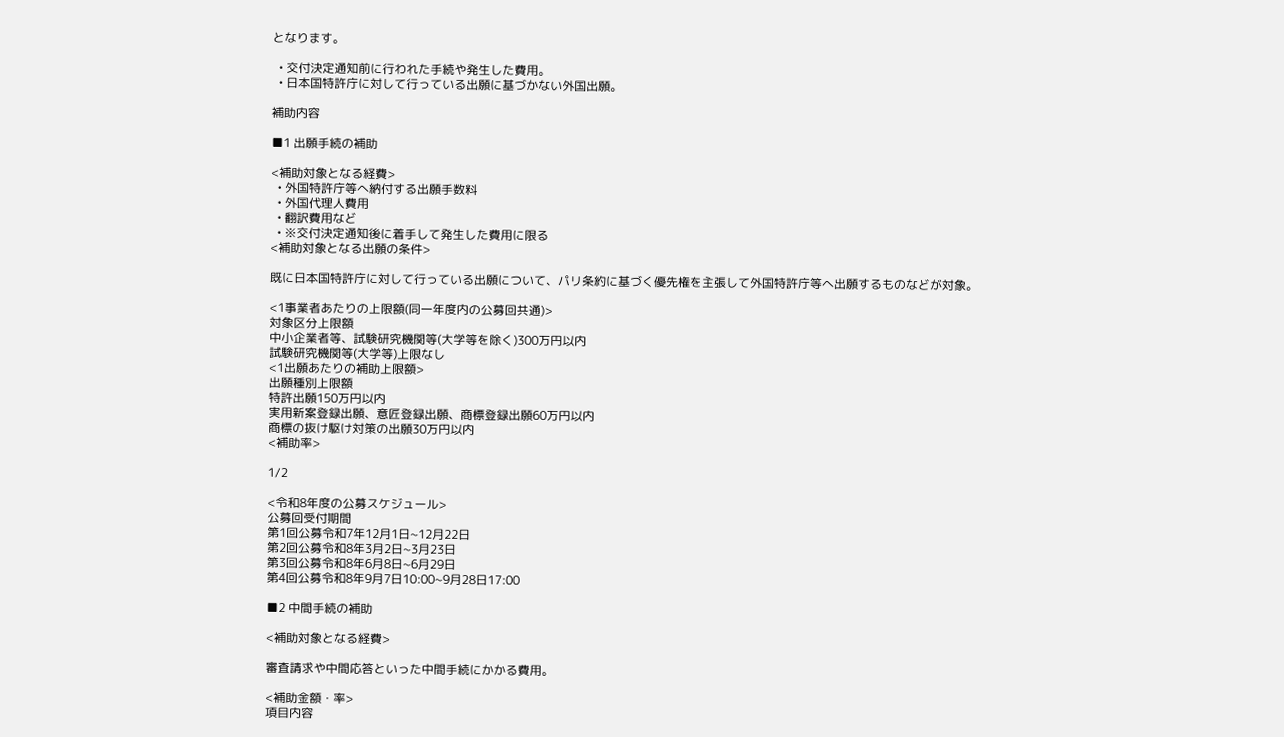となります。

  • 交付決定通知前に行われた手続や発生した費用。
  • 日本国特許庁に対して行っている出願に基づかない外国出願。

補助内容

■1 出願手続の補助

<補助対象となる経費>
  • 外国特許庁等へ納付する出願手数料
  • 外国代理人費用
  • 翻訳費用など
  • ※交付決定通知後に着手して発生した費用に限る
<補助対象となる出願の条件>

既に日本国特許庁に対して行っている出願について、パリ条約に基づく優先権を主張して外国特許庁等へ出願するものなどが対象。

<1事業者あたりの上限額(同一年度内の公募回共通)>
対象区分上限額
中小企業者等、試験研究機関等(大学等を除く)300万円以内
試験研究機関等(大学等)上限なし
<1出願あたりの補助上限額>
出願種別上限額
特許出願150万円以内
実用新案登録出願、意匠登録出願、商標登録出願60万円以内
商標の抜け駆け対策の出願30万円以内
<補助率>

1/2

<令和8年度の公募スケジュール>
公募回受付期間
第1回公募令和7年12月1日~12月22日
第2回公募令和8年3月2日~3月23日
第3回公募令和8年6月8日~6月29日
第4回公募令和8年9月7日10:00~9月28日17:00

■2 中間手続の補助

<補助対象となる経費>

審査請求や中間応答といった中間手続にかかる費用。

<補助金額・率>
項目内容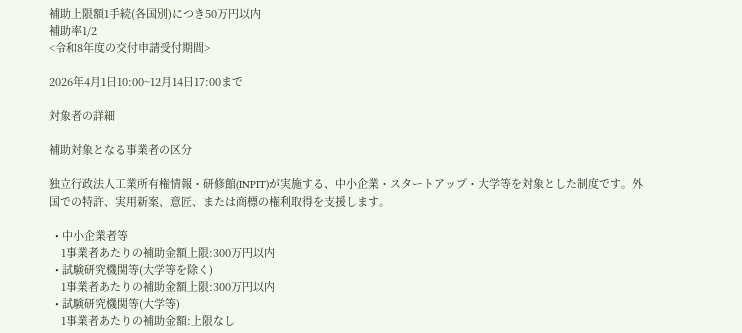補助上限額1手続(各国別)につき50万円以内
補助率1/2
<令和8年度の交付申請受付期間>

2026年4月1日10:00~12月14日17:00まで

対象者の詳細

補助対象となる事業者の区分

独立行政法人工業所有権情報・研修館(INPIT)が実施する、中小企業・スタートアップ・大学等を対象とした制度です。外国での特許、実用新案、意匠、または商標の権利取得を支援します。

  • 中小企業者等
    1事業者あたりの補助金額上限:300万円以内
  • 試験研究機関等(大学等を除く)
    1事業者あたりの補助金額上限:300万円以内
  • 試験研究機関等(大学等)
    1事業者あたりの補助金額:上限なし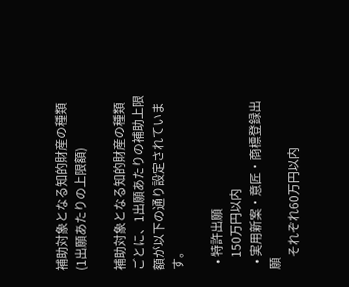補助対象となる知的財産の種類(1出願あたりの上限額)

補助対象となる知的財産の種類ごとに、1出願あたりの補助上限額が以下の通り設定されています。

  • 特許出願
    150万円以内
  • 実用新案・意匠・商標登録出願
    それぞれ60万円以内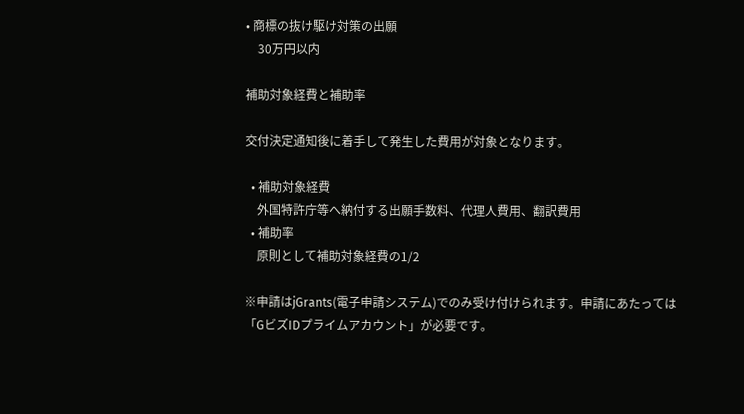• 商標の抜け駆け対策の出願
    30万円以内

補助対象経費と補助率

交付決定通知後に着手して発生した費用が対象となります。

  • 補助対象経費
    外国特許庁等へ納付する出願手数料、代理人費用、翻訳費用
  • 補助率
    原則として補助対象経費の1/2

※申請はjGrants(電子申請システム)でのみ受け付けられます。申請にあたっては「GビズIDプライムアカウント」が必要です。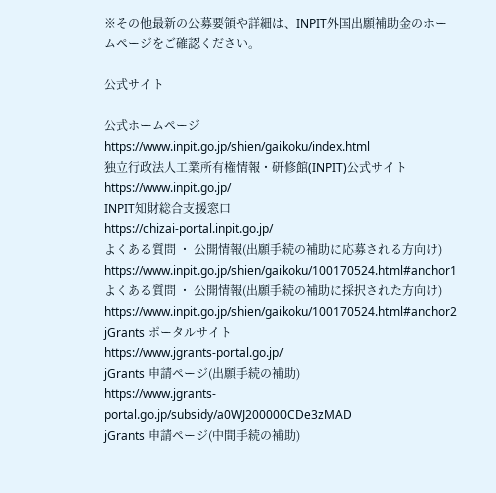※その他最新の公募要領や詳細は、INPIT外国出願補助金のホームページをご確認ください。

公式サイト

公式ホームページ
https://www.inpit.go.jp/shien/gaikoku/index.html
独立行政法人工業所有権情報・研修館(INPIT)公式サイト
https://www.inpit.go.jp/
INPIT知財総合支援窓口
https://chizai-portal.inpit.go.jp/
よくある質問 ・ 公開情報(出願手続の補助に応募される方向け)
https://www.inpit.go.jp/shien/gaikoku/100170524.html#anchor1
よくある質問 ・ 公開情報(出願手続の補助に採択された方向け)
https://www.inpit.go.jp/shien/gaikoku/100170524.html#anchor2
jGrants ポータルサイト
https://www.jgrants-portal.go.jp/
jGrants 申請ページ(出願手続の補助)
https://www.jgrants-portal.go.jp/subsidy/a0WJ200000CDe3zMAD
jGrants 申請ページ(中間手続の補助)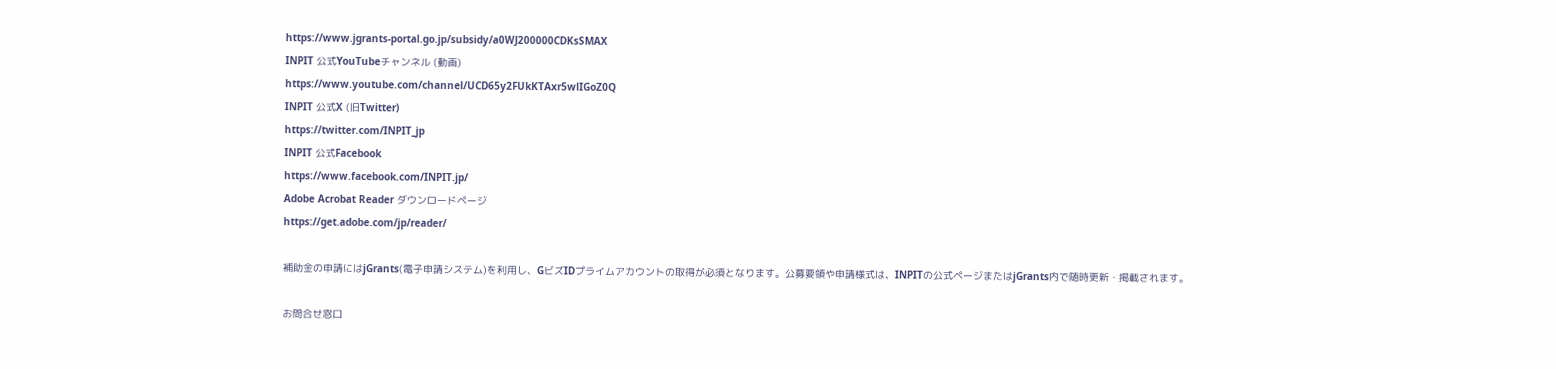https://www.jgrants-portal.go.jp/subsidy/a0WJ200000CDKsSMAX
INPIT 公式YouTubeチャンネル (動画)
https://www.youtube.com/channel/UCD65y2FUkKTAxr5wlIGoZ0Q
INPIT 公式X (旧Twitter)
https://twitter.com/INPIT_jp
INPIT 公式Facebook
https://www.facebook.com/INPIT.jp/
Adobe Acrobat Reader ダウンロードページ
https://get.adobe.com/jp/reader/

補助金の申請にはjGrants(電子申請システム)を利用し、GビズIDプライムアカウントの取得が必須となります。公募要領や申請様式は、INPITの公式ページまたはjGrants内で随時更新・掲載されます。

お問合せ窓口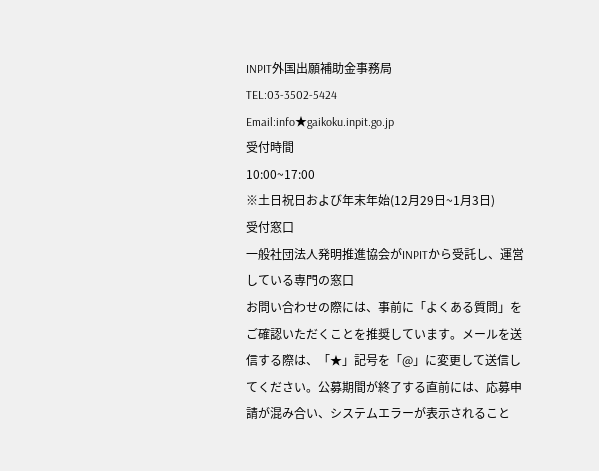INPIT外国出願補助金事務局
TEL:03-3502-5424
Email:info★gaikoku.inpit.go.jp
受付時間
10:00~17:00
※土日祝日および年末年始(12月29日~1月3日)
受付窓口
一般社団法人発明推進協会がINPITから受託し、運営している専門の窓口
お問い合わせの際には、事前に「よくある質問」をご確認いただくことを推奨しています。メールを送信する際は、「★」記号を「@」に変更して送信してください。公募期間が終了する直前には、応募申請が混み合い、システムエラーが表示されること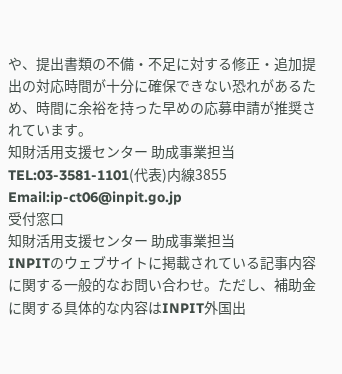や、提出書類の不備・不足に対する修正・追加提出の対応時間が十分に確保できない恐れがあるため、時間に余裕を持った早めの応募申請が推奨されています。
知財活用支援センター 助成事業担当
TEL:03-3581-1101(代表)内線3855
Email:ip-ct06@inpit.go.jp
受付窓口
知財活用支援センター 助成事業担当
INPITのウェブサイトに掲載されている記事内容に関する一般的なお問い合わせ。ただし、補助金に関する具体的な内容はINPIT外国出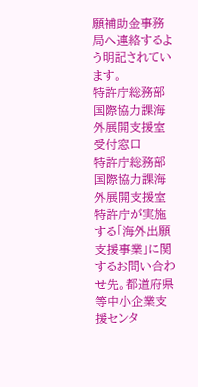願補助金事務局へ連絡するよう明記されています。
特許庁総務部国際協力課海外展開支援室
受付窓口
特許庁総務部国際協力課海外展開支援室
特許庁が実施する「海外出願支援事業」に関するお問い合わせ先。都道府県等中小企業支援センタ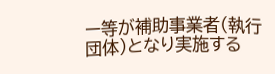ー等が補助事業者(執行団体)となり実施する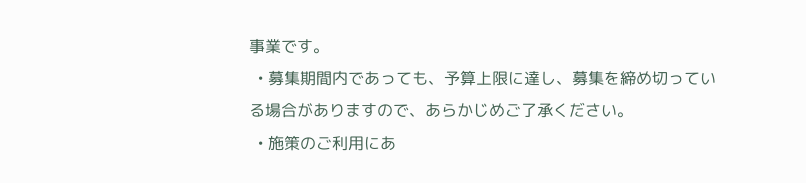事業です。
  • 募集期間内であっても、予算上限に達し、募集を締め切っている場合がありますので、あらかじめご了承ください。
  • 施策のご利用にあ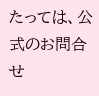たっては、公式のお問合せ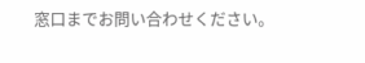窓口までお問い合わせください。